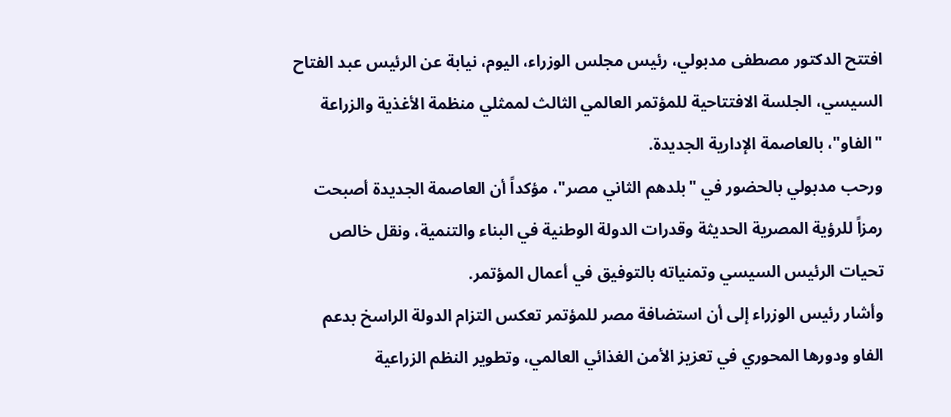افتتح الدكتور مصطفى مدبولي، رئيس مجلس الوزراء، اليوم، نيابة عن الرئيس عبد الفتاح السيسي، الجلسة الافتتاحية للمؤتمر العالمي الثالث لممثلي منظمة الأغذية والزراعة "الفاو"، بالعاصمة الإدارية الجديدة.
ورحب مدبولي بالحضور في "بلدهم الثاني مصر"، مؤكداً أن العاصمة الجديدة أصبحت رمزاً للرؤية المصرية الحديثة وقدرات الدولة الوطنية في البناء والتنمية، ونقل خالص تحيات الرئيس السيسي وتمنياته بالتوفيق في أعمال المؤتمر.
وأشار رئيس الوزراء إلى أن استضافة مصر للمؤتمر تعكس التزام الدولة الراسخ بدعم الفاو ودورها المحوري في تعزيز الأمن الغذائي العالمي، وتطوير النظم الزراعية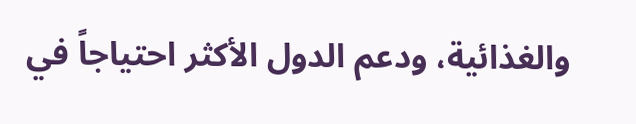والغذائية، ودعم الدول الأكثر احتياجاً في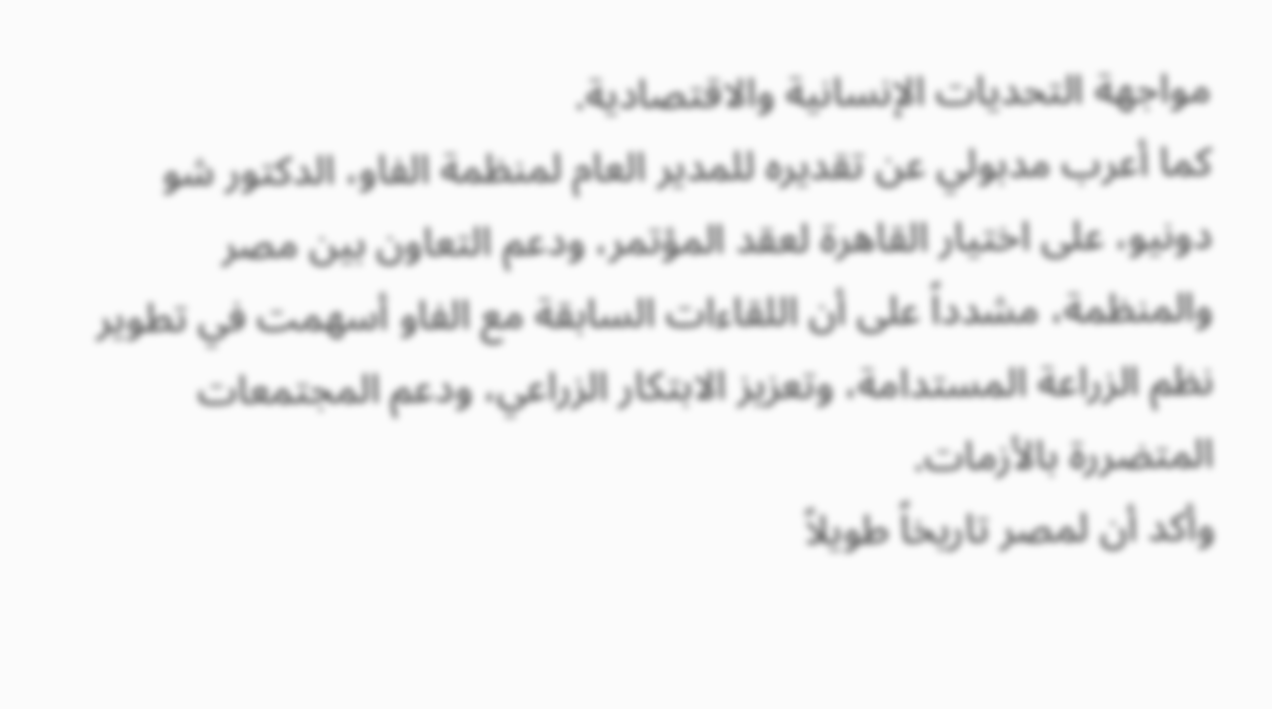مواجهة التحديات الإنسانية والاقتصادية.
كما أعرب مدبولي عن تقديره للمدير العام لمنظمة الفاو، الدكتور شو دونيو، على اختيار القاهرة لعقد المؤتمر، ودعم التعاون بين مصر والمنظمة، مشدداً على أن اللقاءات السابقة مع الفاو أسهمت في تطوير نظم الزراعة المستدامة، وتعزيز الابتكار الزراعي، ودعم المجتمعات المتضررة بالأزمات.
وأكد أن لمصر تاريخاً طويلاً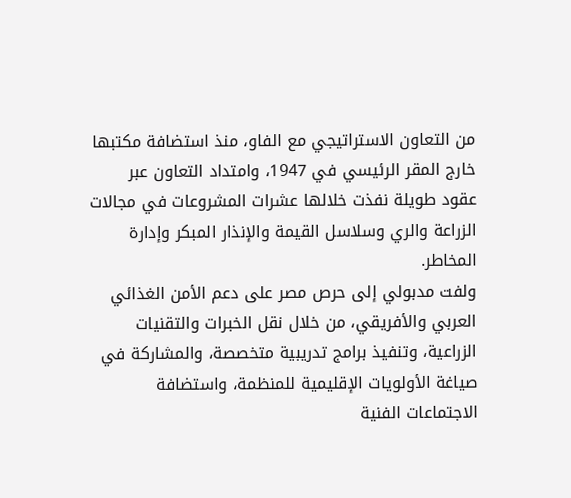من التعاون الاستراتيجي مع الفاو، منذ استضافة مكتبها خارج المقر الرئيسي في 1947، وامتداد التعاون عبر عقود طويلة نفذت خلالها عشرات المشروعات في مجالات الزراعة والري وسلاسل القيمة والإنذار المبكر وإدارة المخاطر.
ولفت مدبولي إلى حرص مصر على دعم الأمن الغذائي العربي والأفريقي، من خلال نقل الخبرات والتقنيات الزراعية، وتنفيذ برامج تدريبية متخصصة، والمشاركة في صياغة الأولويات الإقليمية للمنظمة، واستضافة الاجتماعات الفنية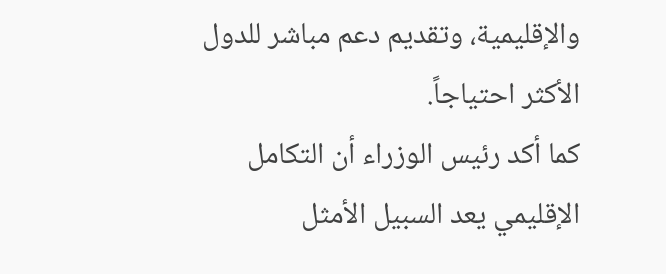والإقليمية، وتقديم دعم مباشر للدول الأكثر احتياجاً.
كما أكد رئيس الوزراء أن التكامل الإقليمي يعد السبيل الأمثل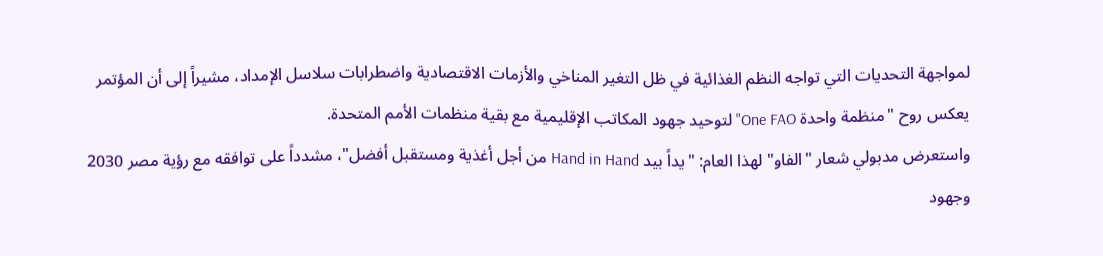لمواجهة التحديات التي تواجه النظم الغذائية في ظل التغير المناخي والأزمات الاقتصادية واضطرابات سلاسل الإمداد، مشيراً إلى أن المؤتمر يعكس روح "منظمة واحدة One FAO" لتوحيد جهود المكاتب الإقليمية مع بقية منظمات الأمم المتحدة.
واستعرض مدبولي شعار "الفاو" لهذا العام: "يداً بيد Hand in Hand من أجل أغذية ومستقبل أفضل"، مشدداً على توافقه مع رؤية مصر 2030 وجهود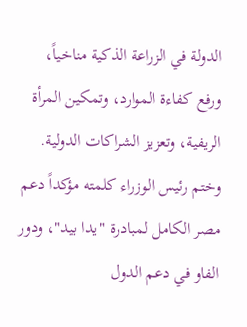الدولة في الزراعة الذكية مناخياً، ورفع كفاءة الموارد، وتمكين المرأة الريفية، وتعزيز الشراكات الدولية.
وختم رئيس الوزراء كلمته مؤكداً دعم مصر الكامل لمبادرة "يدا بيد"، ودور الفاو في دعم الدول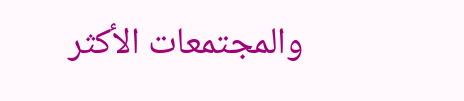والمجتمعات الأكثر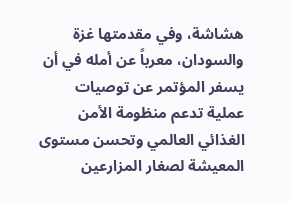هشاشة، وفي مقدمتها غزة والسودان، معرباً عن أمله في أن يسفر المؤتمر عن توصيات عملية تدعم منظومة الأمن الغذائي العالمي وتحسن مستوى المعيشة لصغار المزارعين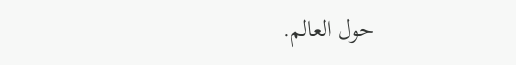حول العالم.